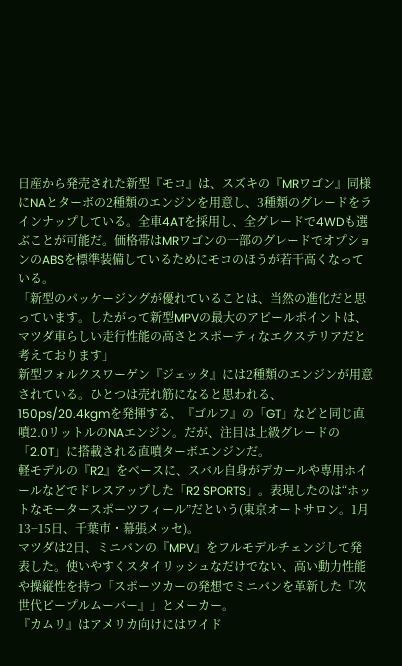日産から発売された新型『モコ』は、スズキの『MRワゴン』同様にNAとターボの2種類のエンジンを用意し、3種類のグレードをラインナップしている。全車4ATを採用し、全グレードで4WDも選ぶことが可能だ。価格帯はMRワゴンの一部のグレードでオプションのABSを標準装備しているためにモコのほうが若干高くなっている。
「新型のパッケージングが優れていることは、当然の進化だと思っています。したがって新型MPVの最大のアピールポイントは、マツダ車らしい走行性能の高さとスポーティなエクステリアだと考えております」
新型フォルクスワーゲン『ジェッタ』には2種類のエンジンが用意されている。ひとつは売れ筋になると思われる、150ps/20.4kgmを発揮する、『ゴルフ』の「GT」などと同じ直噴2.0リットルのNAエンジン。だが、注目は上級グレードの「2.0T」に搭載される直噴ターボエンジンだ。
軽モデルの『R2』をベースに、スバル自身がデカールや専用ホイールなどでドレスアップした「R2 SPORTS」。表現したのは“ホットなモータースポーツフィール”だという(東京オートサロン。1月13−15日、千葉市・幕張メッセ)。
マツダは2日、ミニバンの『MPV』をフルモデルチェンジして発表した。使いやすくスタイリッシュなだけでない、高い動力性能や操縦性を持つ「スポーツカーの発想でミニバンを革新した『次世代ピープルムーバー』」とメーカー。
『カムリ』はアメリカ向けにはワイド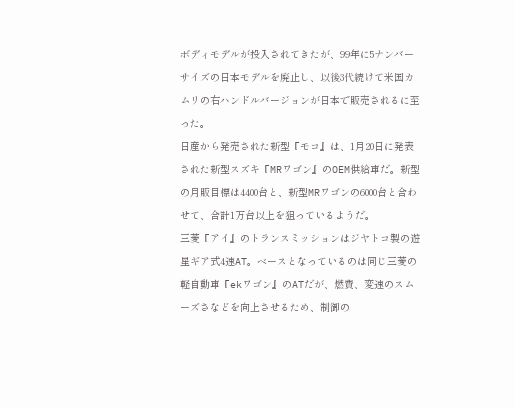ボディモデルが投入されてきたが、99年に5ナンバーサイズの日本モデルを廃止し、以後3代続けて米国カムリの右ハンドルバージョンが日本で販売されるに至った。
日産から発売された新型『モコ』は、1月20日に発表された新型スズキ『MRワゴン』のOEM供給車だ。新型の月販目標は4400台と、新型MRワゴンの6000台と合わせて、合計1万台以上を狙っているようだ。
三菱『アイ』のトランスミッションはジヤトコ製の遊星ギア式4速AT。ベースとなっているのは同じ三菱の軽自動車『ekワゴン』のATだが、燃費、変速のスムーズさなどを向上させるため、制御の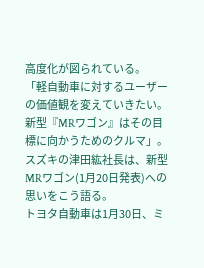高度化が図られている。
「軽自動車に対するユーザーの価値観を変えていきたい。新型『MRワゴン』はその目標に向かうためのクルマ」。スズキの津田紘社長は、新型MRワゴン(1月20日発表)への思いをこう語る。
トヨタ自動車は1月30日、ミ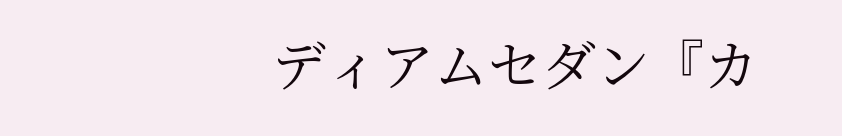ディアムセダン『カ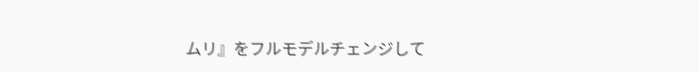ムリ』をフルモデルチェンジして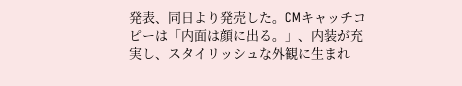発表、同日より発売した。CMキャッチコピーは「内面は顔に出る。」、内装が充実し、スタイリッシュな外観に生まれ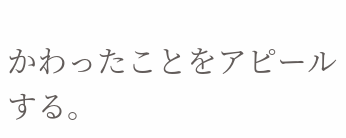かわったことをアピールする。